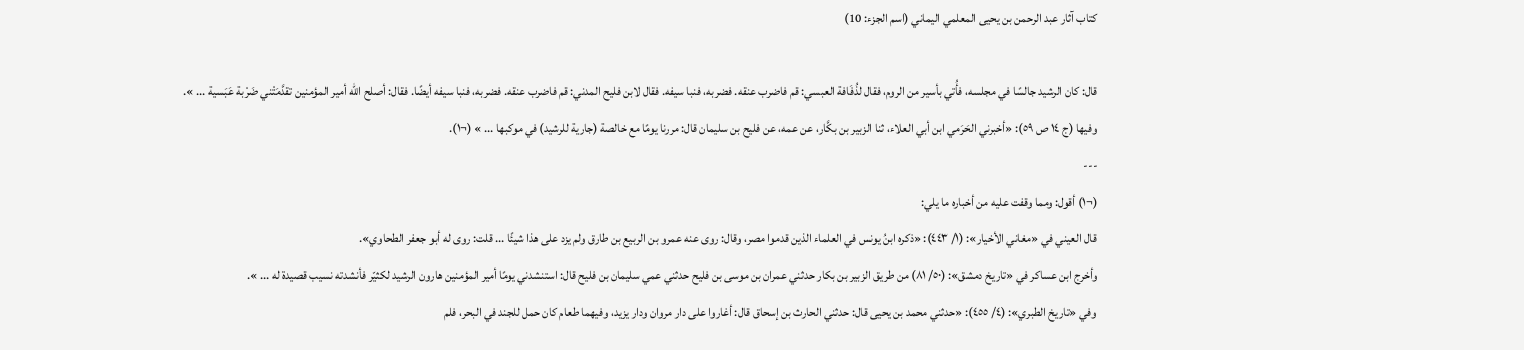كتاب آثار عبد الرحمن بن يحيى المعلمي اليماني (اسم الجزء: 10)

قال: كان الرشيد جالسًا في مجلسه، فأُتي بأسير من الروم، فقال لذُفَافة العبسي: قم فاضرب عنقه. فضربه، فنبا سيفه. فقال لابن فليح المدني: قم فاضرب عنقه. فضربه، فنبا سيفه أيضًا. فقال: أصلح الله أمير المؤمنين تقدَّمَتْني ضَرْبة عَبَسية ... ».
وفيها (ج ١٤ ص ٥٩): «أخبرني الحَرَمي ابن أبي العلاء، ثنا الزبير بن بكَّار، عن عمه، عن فليح بن سليمان قال: مررنا يومًا مع خالصة (جارية للرشيد) في موكبها ... » (¬١).
---
(¬١) أقول: ومما وقفت عليه من أخباره ما يلي:
قال العيني في «مغاني الأخيار»: (١/ ٤٤٣): «ذكره ابنُ يونس في العلماء الذين قدموا مصر، وقال: روى عنه عمرو بن الربيع بن طارق ولم يزد على هذا شيئًا ... قلت: روى له أبو جعفر الطحاوي».
وأخرج ابن عساكر في «تاريخ دمشق»: (٥٠/ ٨١) من طريق الزبير بن بكار حدثني عمران بن موسى بن فليح حدثني عمي سليمان بن فليح قال: استنشدني يومًا أمير المؤمنين هارون الرشيد لكثيّر فأنشدته نسيب قصيدة له ... ».
وفي «تاريخ الطبري»: (٤/ ٤٥٥): «حدثني محمد بن يحيى قال: حدثني الحارث بن إسحاق قال: أغاروا على دار مروان ودار يزيد، وفيهما طعام كان حمل للجند في البحر، فلم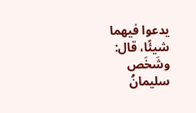يدعوا فيهما شيئًا، قال: وشَخَص سليمانُ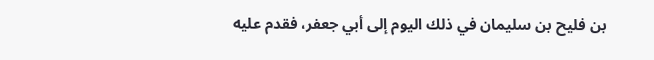بن فليح بن سليمان في ذلك اليوم إلى أبي جعفر، فقدم عليه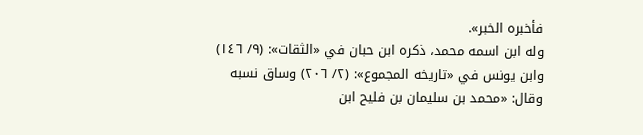فأخبره الخبر».
وله ابن اسمه محمد، ذكره ابن حبان في «الثقات»: (٩/ ١٤٦) وابن يونس في «تاريخه المجموع»: (٢/ ٢٠٦) وساق نسبه وقال: «محمد بن سليمان بن فليح ابن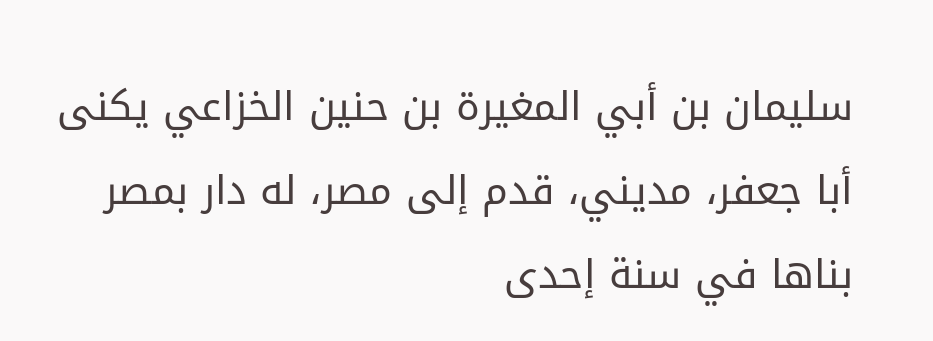سليمان بن أبي المغيرة بن حنين الخزاعي يكنى أبا جعفر، مديني، قدم إلى مصر، له دار بمصر بناها في سنة إحدى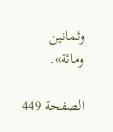وثمانين ومائة».

الصفحة 449